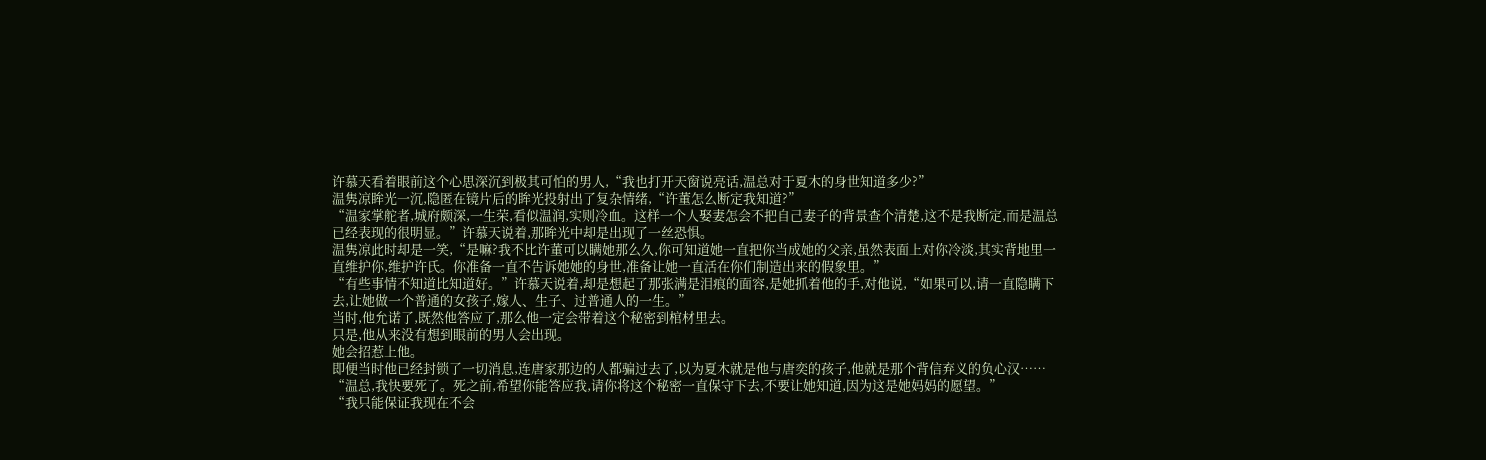许慕天看着眼前这个心思深沉到极其可怕的男人,“我也打开天窗说亮话,温总对于夏木的身世知道多少?”
温隽凉眸光一沉,隐匿在镜片后的眸光投射出了复杂情绪,“许董怎么断定我知道?”
“温家掌舵者,城府颇深,一生荣,看似温润,实则冷血。这样一个人娶妻怎会不把自己妻子的背景查个清楚,这不是我断定,而是温总已经表现的很明显。”许慕天说着,那眸光中却是出现了一丝恐惧。
温隽凉此时却是一笑,“是嘛?我不比许董可以瞒她那么久,你可知道她一直把你当成她的父亲,虽然表面上对你冷淡,其实背地里一直维护你,维护许氏。你准备一直不告诉她她的身世,准备让她一直活在你们制造出来的假象里。”
“有些事情不知道比知道好。”许慕天说着,却是想起了那张满是泪痕的面容,是她抓着他的手,对他说,“如果可以,请一直隐瞒下去,让她做一个普通的女孩子,嫁人、生子、过普通人的一生。”
当时,他允诺了,既然他答应了,那么他一定会带着这个秘密到棺材里去。
只是,他从来没有想到眼前的男人会出现。
她会招惹上他。
即便当时他已经封锁了一切消息,连唐家那边的人都骗过去了,以为夏木就是他与唐奕的孩子,他就是那个背信弃义的负心汉……
“温总,我快要死了。死之前,希望你能答应我,请你将这个秘密一直保守下去,不要让她知道,因为这是她妈妈的愿望。”
“我只能保证我现在不会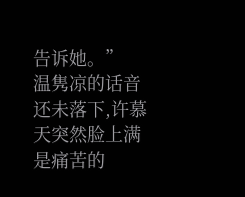告诉她。”
温隽凉的话音还未落下,许慕天突然脸上满是痛苦的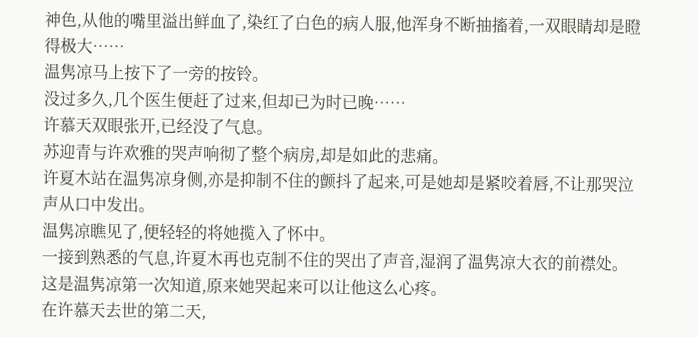神色,从他的嘴里溢出鲜血了,染红了白色的病人服,他浑身不断抽搐着,一双眼睛却是瞪得极大……
温隽凉马上按下了一旁的按铃。
没过多久,几个医生便赶了过来,但却已为时已晚……
许慕天双眼张开,已经没了气息。
苏迎青与许欢雅的哭声响彻了整个病房,却是如此的悲痛。
许夏木站在温隽凉身侧,亦是抑制不住的颤抖了起来,可是她却是紧咬着唇,不让那哭泣声从口中发出。
温隽凉瞧见了,便轻轻的将她揽入了怀中。
一接到熟悉的气息,许夏木再也克制不住的哭出了声音,湿润了温隽凉大衣的前襟处。
这是温隽凉第一次知道,原来她哭起来可以让他这么心疼。
在许慕天去世的第二天,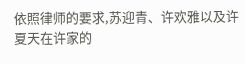依照律师的要求,苏迎青、许欢雅以及许夏天在许家的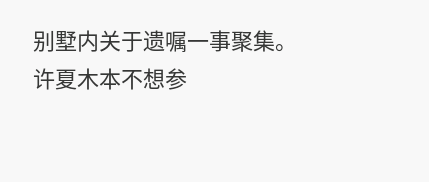别墅内关于遗嘱一事聚集。许夏木本不想参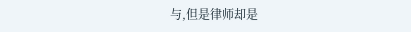与,但是律师却是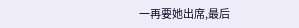一再要她出席,最后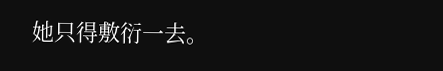她只得敷衍一去。